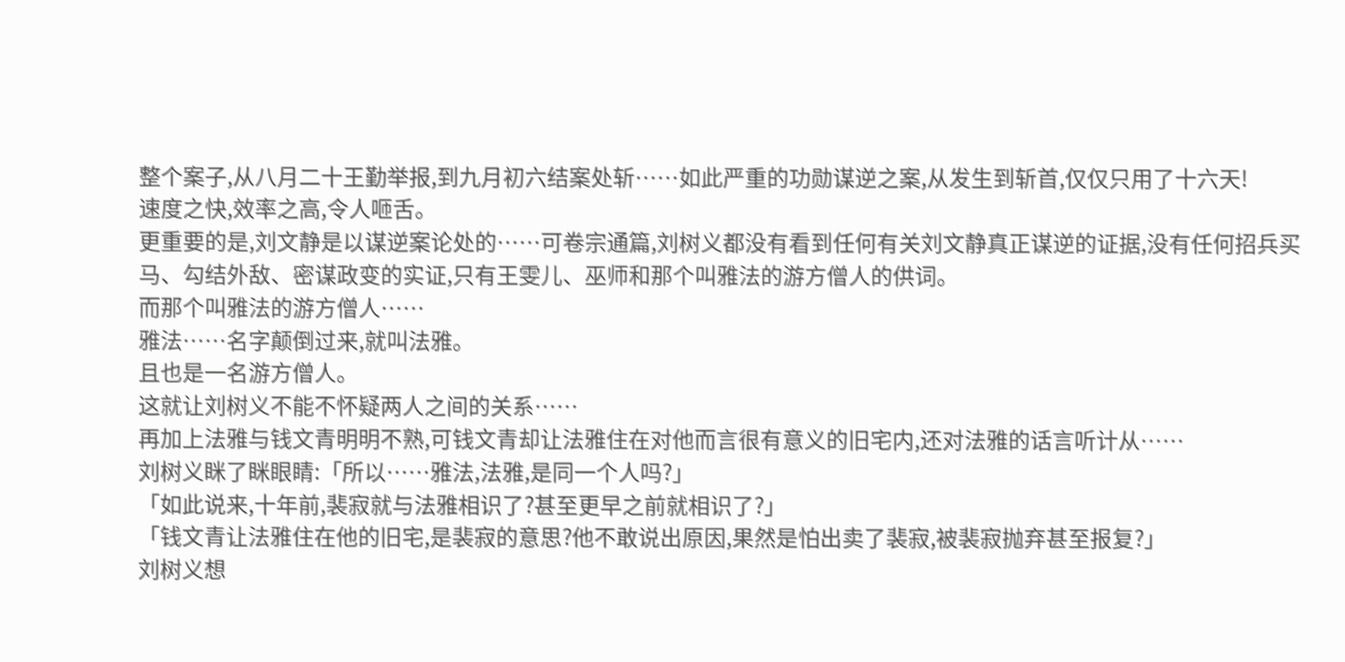整个案子,从八月二十王勤举报,到九月初六结案处斩……如此严重的功勋谋逆之案,从发生到斩首,仅仅只用了十六天!
速度之快,效率之高,令人咂舌。
更重要的是,刘文静是以谋逆案论处的……可卷宗通篇,刘树义都没有看到任何有关刘文静真正谋逆的证据,没有任何招兵买马、勾结外敌、密谋政变的实证,只有王雯儿、巫师和那个叫雅法的游方僧人的供词。
而那个叫雅法的游方僧人……
雅法……名字颠倒过来,就叫法雅。
且也是一名游方僧人。
这就让刘树义不能不怀疑两人之间的关系……
再加上法雅与钱文青明明不熟,可钱文青却让法雅住在对他而言很有意义的旧宅内,还对法雅的话言听计从……
刘树义眯了眯眼睛:「所以……雅法,法雅,是同一个人吗?」
「如此说来,十年前,裴寂就与法雅相识了?甚至更早之前就相识了?」
「钱文青让法雅住在他的旧宅,是裴寂的意思?他不敢说出原因,果然是怕出卖了裴寂,被裴寂抛弃甚至报复?」
刘树义想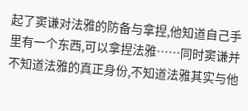起了窦谦对法雅的防备与拿捏,他知道自己手里有一个东西,可以拿捏法雅……同时窦谦并不知道法雅的真正身份,不知道法雅其实与他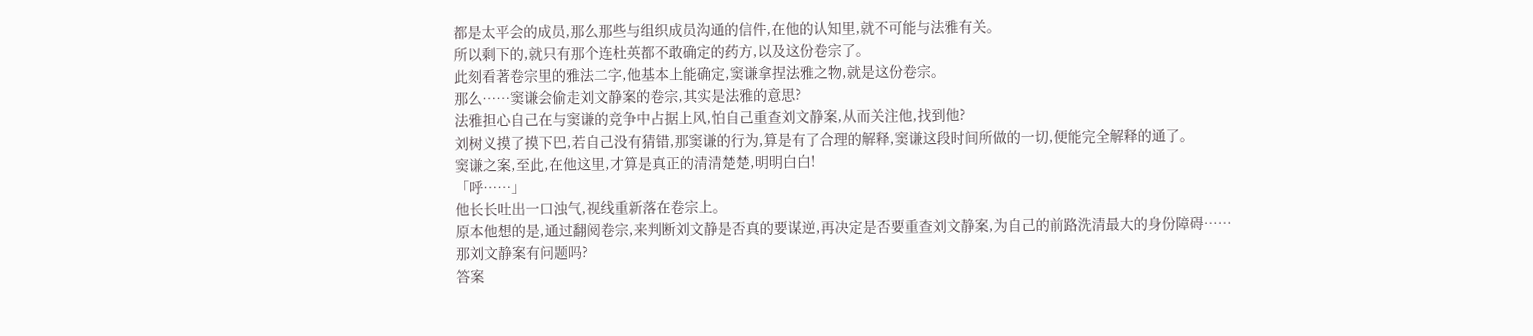都是太平会的成员,那么那些与组织成员沟通的信件,在他的认知里,就不可能与法雅有关。
所以剩下的,就只有那个连杜英都不敢确定的药方,以及这份卷宗了。
此刻看著卷宗里的雅法二字,他基本上能确定,窦谦拿捏法雅之物,就是这份卷宗。
那么……窦谦会偷走刘文静案的卷宗,其实是法雅的意思?
法雅担心自己在与窦谦的竞争中占据上风,怕自己重查刘文静案,从而关注他,找到他?
刘树义摸了摸下巴,若自己没有猜错,那窦谦的行为,算是有了合理的解释,窦谦这段时间所做的一切,便能完全解释的通了。
窦谦之案,至此,在他这里,才算是真正的清清楚楚,明明白白!
「呼……」
他长长吐出一口浊气,视线重新落在卷宗上。
原本他想的是,通过翻阅卷宗,来判断刘文静是否真的要谋逆,再决定是否要重查刘文静案,为自己的前路洗清最大的身份障碍……
那刘文静案有问题吗?
答案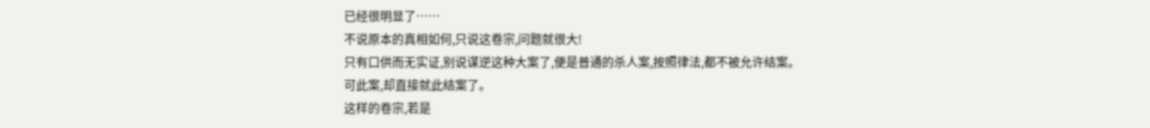已经很明显了……
不说原本的真相如何,只说这卷宗,问题就很大!
只有口供而无实证,别说谋逆这种大案了,便是普通的杀人案,按照律法,都不被允许结案。
可此案,却直接就此结案了。
这样的卷宗,若是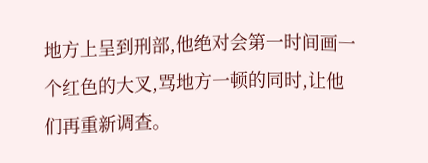地方上呈到刑部,他绝对会第一时间画一个红色的大叉,骂地方一顿的同时,让他们再重新调查。